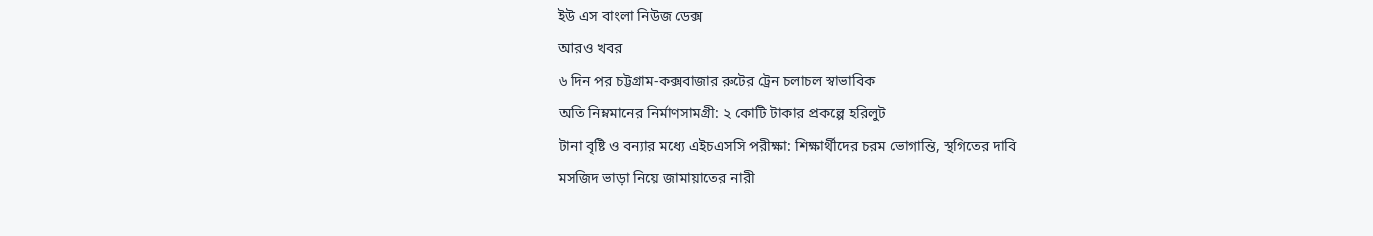ইউ এস বাংলা নিউজ ডেক্স
আরও খবর
৬ দিন পর চট্টগ্রাম-কক্সবাজার রুটের ট্রেন চলাচল স্বাভাবিক
অতি নিম্নমানের নির্মাণসামগ্রী: ২ কোটি টাকার প্রকল্পে হরিলুট
টানা বৃষ্টি ও বন্যার মধ্যে এইচএসসি পরীক্ষা: শিক্ষার্থীদের চরম ভোগান্তি, স্থগিতের দাবি
মসজিদ ভাড়া নিয়ে জামায়াতের নারী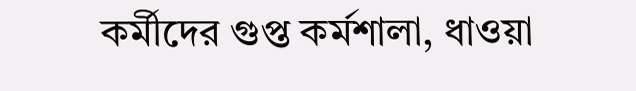কর্মীদের গুপ্ত কর্মশালা, ধাওয়া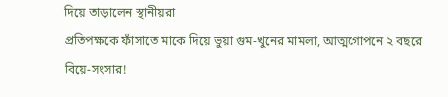দিয়ে তাড়ালেন স্থানীয়রা
প্রতিপক্ষকে ফাঁসাতে মাকে দিয়ে ভুয়া গুম-খুনের মামলা, আত্মগোপনে ২ বছরে বিয়ে-সংসার!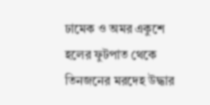ঢামেক ও অমর একুশে হলের ফুটপাত থেকে তিনজনের মরদেহ উদ্ধার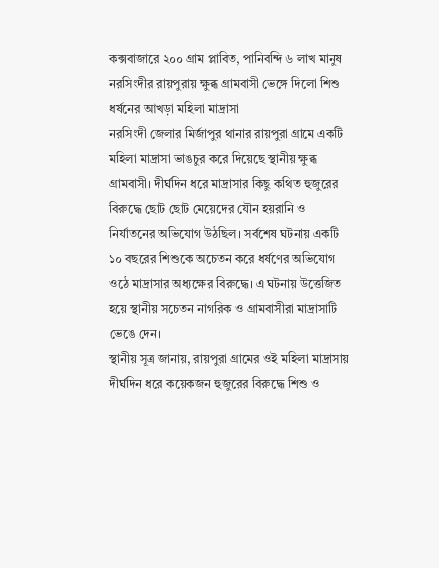কক্সবাজারে ২০০ গ্রাম প্লাবিত, পানিবন্দি ৬ লাখ মানুষ
নরসিংদীর রায়পুরায় ক্ষুব্ধ গ্রামবাসী ভেঙ্গে দিলো শিশু ধর্ষনের আখড়া মহিলা মাদ্রাসা
নরসিংদী জেলার মির্জাপুর থানার রায়পুরা গ্রামে একটি মহিলা মাদ্রাসা ভাঙচুর করে দিয়েছে স্থানীয় ক্ষুব্ধ গ্রামবাসী। দীর্ঘদিন ধরে মাদ্রাসার কিছু কথিত হুজুরের বিরুদ্ধে ছোট ছোট মেয়েদের যৌন হয়রানি ও নির্যাতনের অভিযোগ উঠছিল। সর্বশেষ ঘটনায় একটি ১০ বছরের শিশুকে অচেতন করে ধর্ষণের অভিযোগ ওঠে মাদ্রাসার অধ্যক্ষের বিরুদ্ধে। এ ঘটনায় উত্তেজিত হয়ে স্থানীয় সচেতন নাগরিক ও গ্রামবাসীরা মাদ্রাসাটি ভেঙে দেন।
স্থানীয় সূত্র জানায়, রায়পুরা গ্রামের ওই মহিলা মাদ্রাসায় দীর্ঘদিন ধরে কয়েকজন হুজুরের বিরুদ্ধে শিশু ও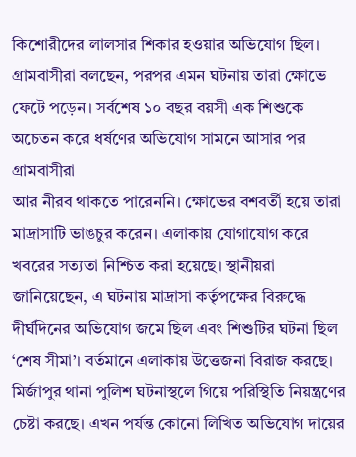কিশোরীদের লালসার শিকার হওয়ার অভিযোগ ছিল। গ্রামবাসীরা বলছেন, পরপর এমন ঘটনায় তারা ক্ষোভে ফেটে পড়েন। সর্বশেষ ১০ বছর বয়সী এক শিশুকে অচেতন করে ধর্ষণের অভিযোগ সামনে আসার পর গ্রামবাসীরা
আর নীরব থাকতে পারেননি। ক্ষোভের বশবর্তী হয়ে তারা মাদ্রাসাটি ভাঙচুর করেন। এলাকায় যোগাযোগ করে খবরের সত্যতা নিশ্চিত করা হয়েছে। স্থানীয়রা জানিয়েছেন, এ ঘটনায় মাদ্রাসা কর্তৃপক্ষের বিরুদ্ধে দীর্ঘদিনের অভিযোগ জমে ছিল এবং শিশুটির ঘটনা ছিল ‘শেষ সীমা’। বর্তমানে এলাকায় উত্তেজনা বিরাজ করছে। মির্জাপুর থানা পুলিশ ঘটনাস্থলে গিয়ে পরিস্থিতি নিয়ন্ত্রণের চেষ্টা করছে। এখন পর্যন্ত কোনো লিখিত অভিযোগ দায়ের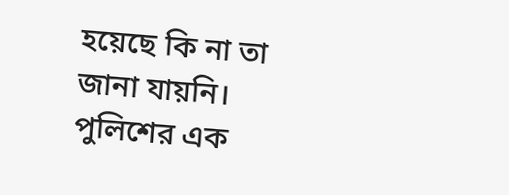হয়েছে কি না তা জানা যায়নি। পুলিশের এক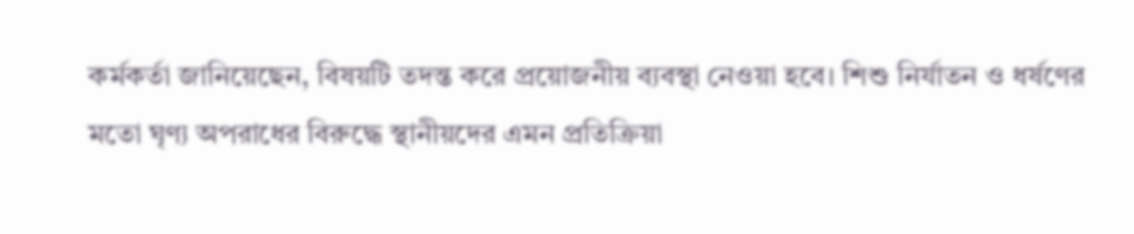কর্মকর্তা জানিয়েছেন, বিষয়টি তদন্ত করে প্রয়োজনীয় ব্যবস্থা নেওয়া হবে। শিশু নির্যাতন ও ধর্ষণের মতো ঘৃণ্য অপরাধের বিরুদ্ধে স্থানীয়দের এমন প্রতিক্রিয়া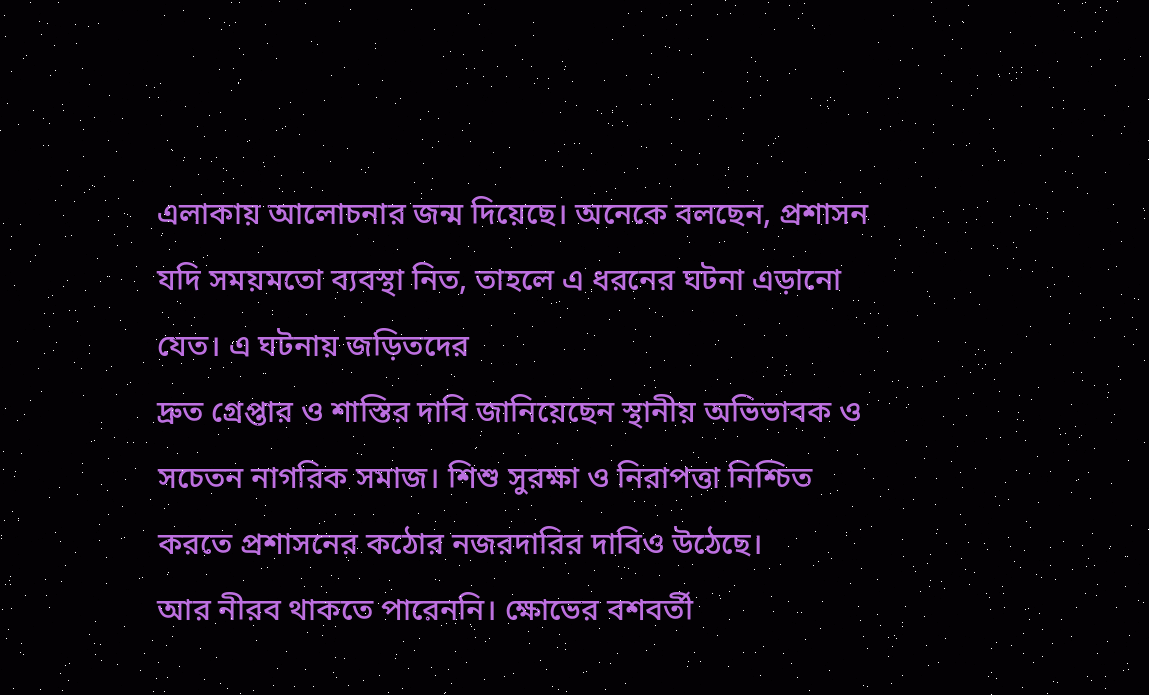এলাকায় আলোচনার জন্ম দিয়েছে। অনেকে বলছেন, প্রশাসন যদি সময়মতো ব্যবস্থা নিত, তাহলে এ ধরনের ঘটনা এড়ানো যেত। এ ঘটনায় জড়িতদের
দ্রুত গ্রেপ্তার ও শাস্তির দাবি জানিয়েছেন স্থানীয় অভিভাবক ও সচেতন নাগরিক সমাজ। শিশু সুরক্ষা ও নিরাপত্তা নিশ্চিত করতে প্রশাসনের কঠোর নজরদারির দাবিও উঠেছে।
আর নীরব থাকতে পারেননি। ক্ষোভের বশবর্তী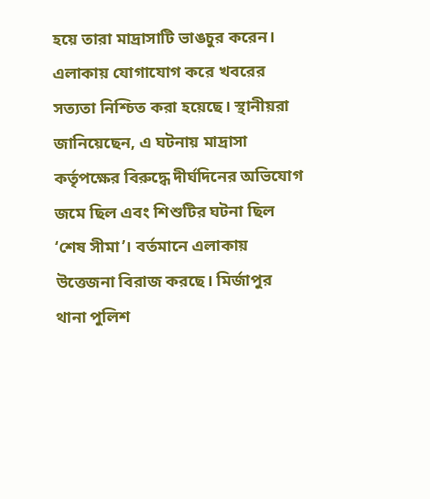হয়ে তারা মাদ্রাসাটি ভাঙচুর করেন। এলাকায় যোগাযোগ করে খবরের সত্যতা নিশ্চিত করা হয়েছে। স্থানীয়রা জানিয়েছেন, এ ঘটনায় মাদ্রাসা কর্তৃপক্ষের বিরুদ্ধে দীর্ঘদিনের অভিযোগ জমে ছিল এবং শিশুটির ঘটনা ছিল ‘শেষ সীমা’। বর্তমানে এলাকায় উত্তেজনা বিরাজ করছে। মির্জাপুর থানা পুলিশ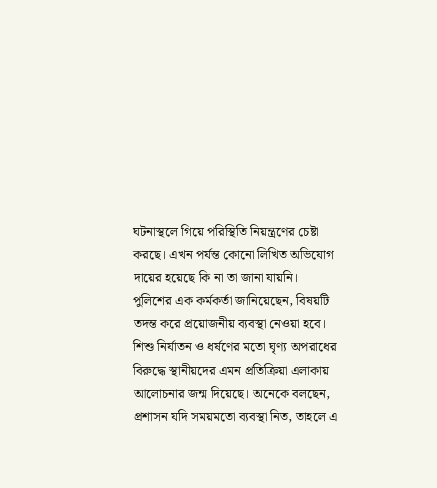ঘটনাস্থলে গিয়ে পরিস্থিতি নিয়ন্ত্রণের চেষ্টা করছে। এখন পর্যন্ত কোনো লিখিত অভিযোগ দায়ের হয়েছে কি না তা জানা যায়নি। পুলিশের এক কর্মকর্তা জানিয়েছেন, বিষয়টি তদন্ত করে প্রয়োজনীয় ব্যবস্থা নেওয়া হবে। শিশু নির্যাতন ও ধর্ষণের মতো ঘৃণ্য অপরাধের বিরুদ্ধে স্থানীয়দের এমন প্রতিক্রিয়া এলাকায় আলোচনার জন্ম দিয়েছে। অনেকে বলছেন, প্রশাসন যদি সময়মতো ব্যবস্থা নিত, তাহলে এ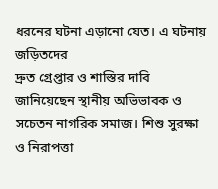ধরনের ঘটনা এড়ানো যেত। এ ঘটনায় জড়িতদের
দ্রুত গ্রেপ্তার ও শাস্তির দাবি জানিয়েছেন স্থানীয় অভিভাবক ও সচেতন নাগরিক সমাজ। শিশু সুরক্ষা ও নিরাপত্তা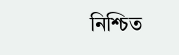নিশ্চিত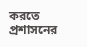করতে প্রশাসনের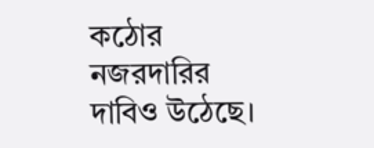কঠোর নজরদারির দাবিও উঠেছে।